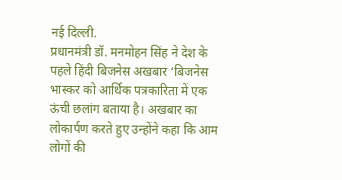नई दिल्ली.
प्रधानमंत्री डॉ. मनमोहन सिंह ने देश के पहले हिंदी बिजनेस अखबार ‘बिजनेस भास्कर को आर्थिक पत्रकारिता में एक ऊंची छलांग बताया है। अखबार का लोकार्पण करते हुए उन्होंने कहा कि आम लोगों की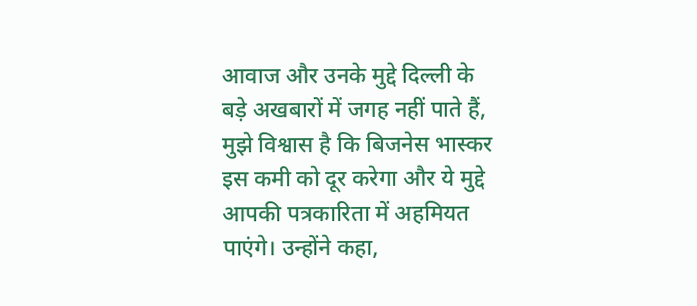आवाज और उनके मुद्दे दिल्ली के बड़े अखबारों में जगह नहीं पाते हैं, मुझे विश्वास है कि बिजनेस भास्कर इस कमी को दूर करेगा और ये मुद्दे आपकी पत्रकारिता में अहमियत पाएंगे। उन्होंने कहा,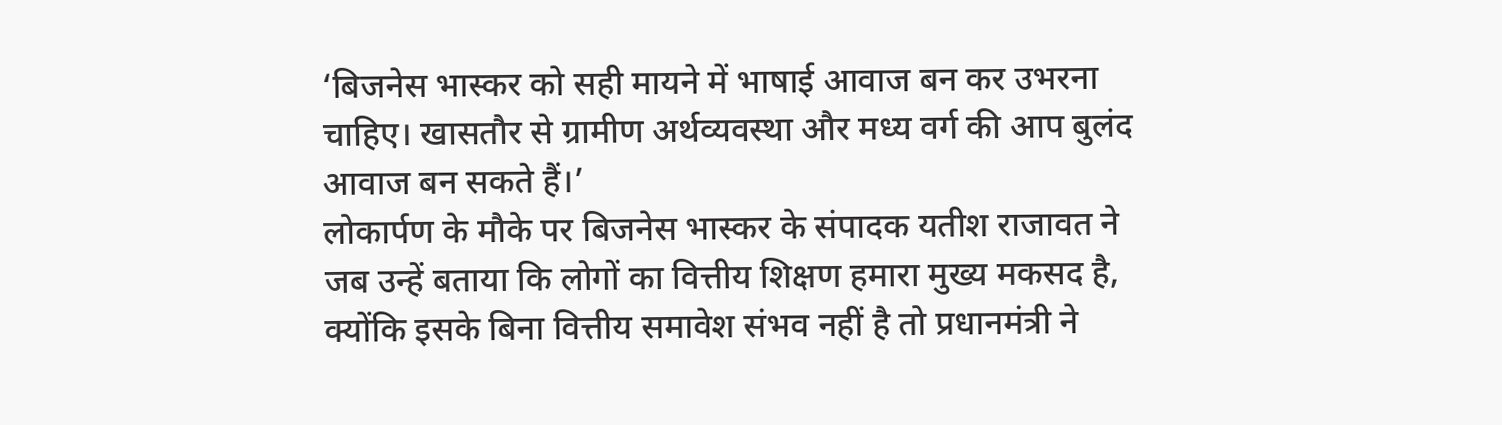‘बिजनेस भास्कर को सही मायने में भाषाई आवाज बन कर उभरना चाहिए। खासतौर से ग्रामीण अर्थव्यवस्था और मध्य वर्ग की आप बुलंद आवाज बन सकते हैं।’
लोकार्पण के मौके पर बिजनेस भास्कर के संपादक यतीश राजावत ने जब उन्हें बताया कि लोगों का वित्तीय शिक्षण हमारा मुख्य मकसद है, क्योंकि इसके बिना वित्तीय समावेश संभव नहीं है तो प्रधानमंत्री ने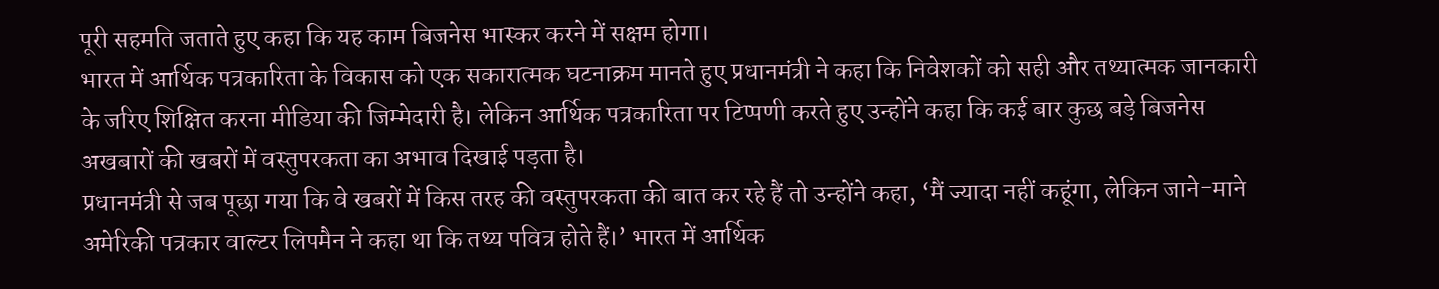पूरी सहमति जताते हुए कहा कि यह काम बिजनेस भास्कर करने में सक्षम होगा।
भारत में आर्थिक पत्रकारिता के विकास को एक सकारात्मक घटनाक्रम मानते हुए प्रधानमंत्री ने कहा कि निवेशकों को सही और तथ्यात्मक जानकारी के जरिए शिक्षित करना मीडिया की जिम्मेदारी है। लेकिन आर्थिक पत्रकारिता पर टिप्पणी करते हुए उन्होंने कहा कि कई बार कुछ बड़े बिजनेस अखबारों की खबरों में वस्तुपरकता का अभाव दिखाई पड़ता है।
प्रधानमंत्री से जब पूछा गया कि वे खबरों में किस तरह की वस्तुपरकता की बात कर रहे हैं तो उन्होंने कहा, ‘मैं ज्यादा नहीं कहूंगा, लेकिन जाने-माने अमेरिकी पत्रकार वाल्टर लिपमैन ने कहा था कि तथ्य पवित्र होते हैं।’ भारत में आर्थिक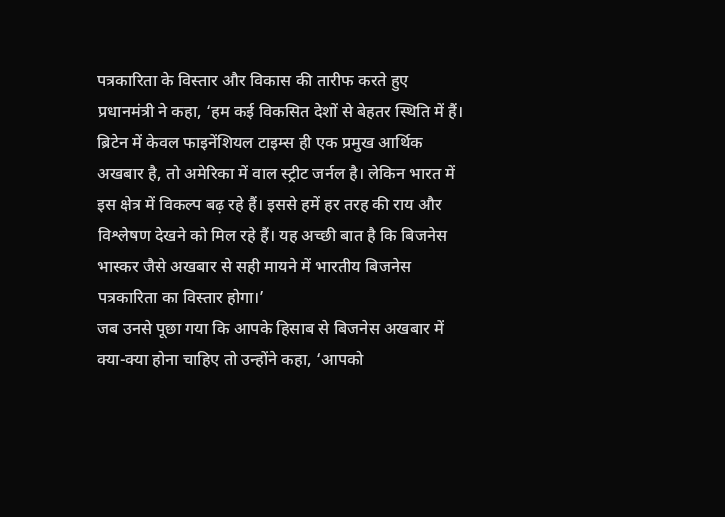पत्रकारिता के विस्तार और विकास की तारीफ करते हुए प्रधानमंत्री ने कहा, ‘हम कई विकसित देशों से बेहतर स्थिति में हैं।
ब्रिटेन में केवल फाइनेंशियल टाइम्स ही एक प्रमुख आर्थिक अखबार है, तो अमेरिका में वाल स्ट्रीट जर्नल है। लेकिन भारत में इस क्षेत्र में विकल्प बढ़ रहे हैं। इससे हमें हर तरह की राय और विश्लेषण देखने को मिल रहे हैं। यह अच्छी बात है कि बिजनेस भास्कर जैसे अखबार से सही मायने में भारतीय बिजनेस पत्रकारिता का विस्तार होगा।’
जब उनसे पूछा गया कि आपके हिसाब से बिजनेस अखबार में क्या-क्या होना चाहिए तो उन्होंने कहा, ‘आपको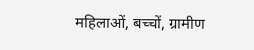महिलाओं, बच्चों, ग्रामीण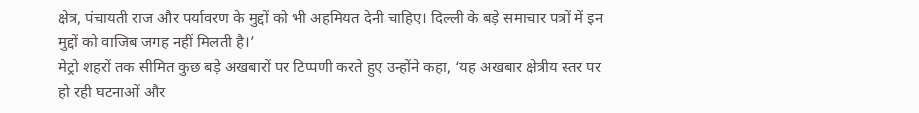क्षेत्र, पंचायती राज और पर्यावरण के मुद्दों को भी अहमियत देनी चाहिए। दिल्ली के बड़े समाचार पत्रों में इन मुद्दों को वाजिब जगह नहीं मिलती है।’
मेट्रो शहरों तक सीमित कुछ बड़े अखबारों पर टिप्पणी करते हुए उन्होंने कहा, ‘यह अखबार क्षेत्रीय स्तर पर हो रही घटनाओं और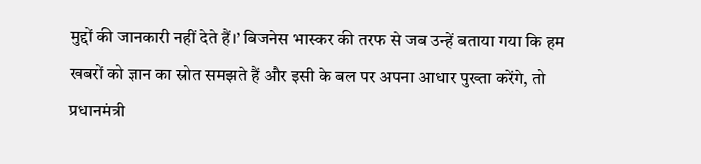मुद्दों की जानकारी नहीं देते हैं।’ बिजनेस भास्कर की तरफ से जब उन्हें बताया गया कि हम खबरों को ज्ञान का स्रोत समझते हैं और इसी के बल पर अपना आधार पुख्ता करेंगे, तो प्रधानमंत्री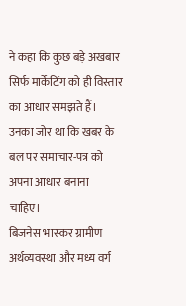ने कहा कि कुछ बड़े अखबार सिर्फ मार्केटिंग को ही विस्तार का आधार समझते हैं। उनका जोर था कि खबर के बल पर समाचार-पत्र को अपना आधार बनाना चाहिए।
बिजनेस भास्कर ग्रामीण अर्थव्यवस्था और मध्य वर्ग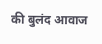की बुलंद आवाज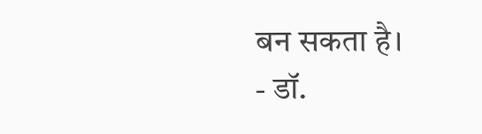बन सकता है।
- डॉ.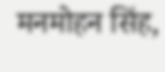मनमोहन सिंह,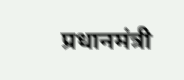प्रधानमंत्री